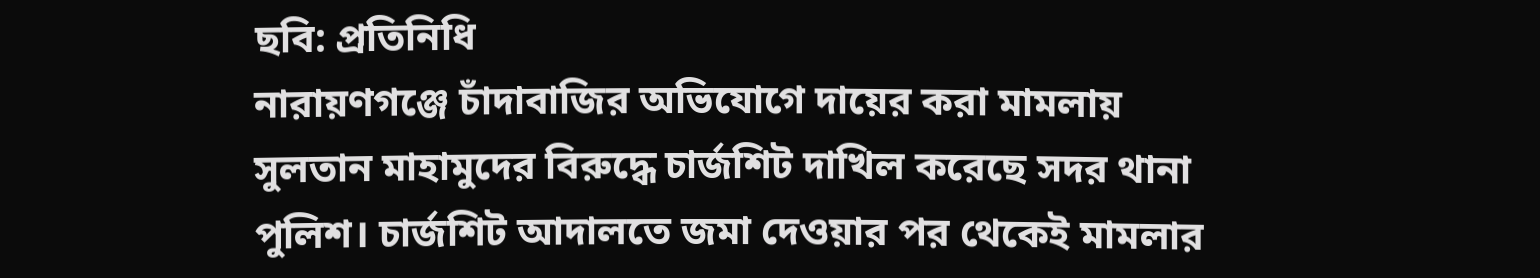ছবি: প্রতিনিধি
নারায়ণগঞ্জে চাঁদাবাজির অভিযোগে দায়ের করা মামলায় সুলতান মাহামুদের বিরুদ্ধে চার্জশিট দাখিল করেছে সদর থানা পুলিশ। চার্জশিট আদালতে জমা দেওয়ার পর থেকেই মামলার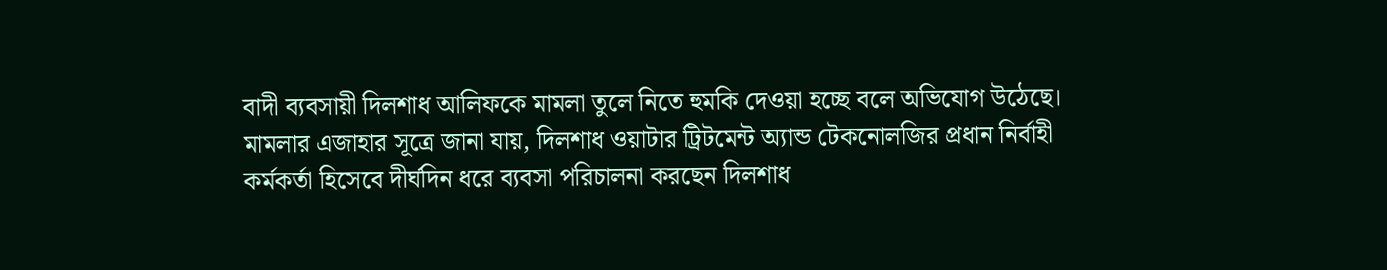বাদী ব্যবসায়ী দিলশাধ আলিফকে মামলা তুলে নিতে হুমকি দেওয়া হচ্ছে বলে অভিযোগ উঠেছে।
মামলার এজাহার সূত্রে জানা যায়, দিলশাধ ওয়াটার ট্রিটমেন্ট অ্যান্ড টেকনোলজির প্রধান নির্বাহী কর্মকর্তা হিসেবে দীর্ঘদিন ধরে ব্যবসা পরিচালনা করছেন দিলশাধ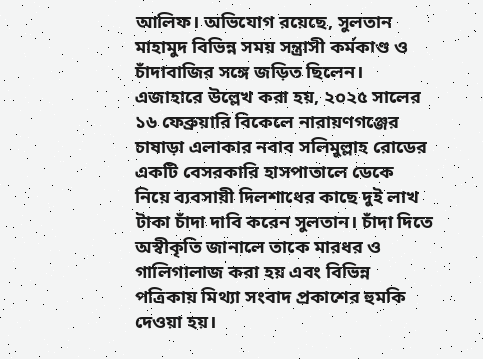আলিফ। অভিযোগ রয়েছে, সুলতান মাহামুদ বিভিন্ন সময় সন্ত্রাসী কর্মকাণ্ড ও চাঁদাবাজির সঙ্গে জড়িত ছিলেন।
এজাহারে উল্লেখ করা হয়, ২০২৫ সালের ১৬ ফেব্রুয়ারি বিকেলে নারায়ণগঞ্জের চাষাড়া এলাকার নবাব সলিমুল্লাহ রোডের একটি বেসরকারি হাসপাতালে ডেকে নিয়ে ব্যবসায়ী দিলশাধের কাছে দুই লাখ টাকা চাঁদা দাবি করেন সুলতান। চাঁদা দিতে অস্বীকৃতি জানালে তাকে মারধর ও গালিগালাজ করা হয় এবং বিভিন্ন পত্রিকায় মিথ্যা সংবাদ প্রকাশের হুমকি দেওয়া হয়।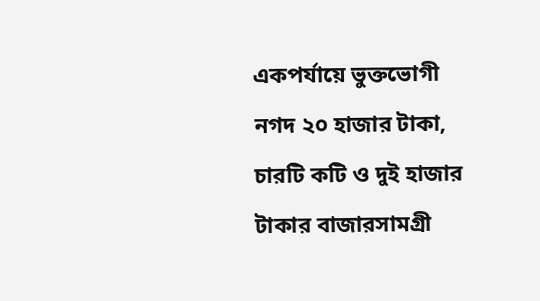একপর্যায়ে ভুক্তভোগী নগদ ২০ হাজার টাকা, চারটি কটি ও দুই হাজার টাকার বাজারসামগ্রী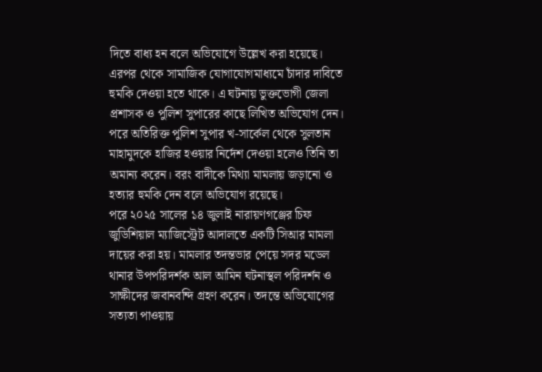দিতে বাধ্য হন বলে অভিযোগে উল্লেখ করা হয়েছে।
এরপর থেকে সামাজিক যোগাযোগমাধ্যমে চাঁদার দাবিতে হুমকি দেওয়া হতে থাকে। এ ঘটনায় ভুক্তভোগী জেলা প্রশাসক ও পুলিশ সুপারের কাছে লিখিত অভিযোগ দেন। পরে অতিরিক্ত পুলিশ সুপার খ-সার্কেল থেকে সুলতান মাহামুদকে হাজির হওয়ার নির্দেশ দেওয়া হলেও তিনি তা অমান্য করেন। বরং বাদীকে মিথ্যা মামলায় জড়ানো ও হত্যার হুমকি দেন বলে অভিযোগ রয়েছে।
পরে ২০২৫ সালের ১৪ জুলাই নারায়ণগঞ্জের চিফ জুডিশিয়াল ম্যাজিস্ট্রেট আদালতে একটি সিআর মামলা দায়ের করা হয়। মামলার তদন্তভার পেয়ে সদর মডেল থানার উপপরিদর্শক আল আমিন ঘটনাস্থল পরিদর্শন ও সাক্ষীদের জবানবন্দি গ্রহণ করেন। তদন্তে অভিযোগের সত্যতা পাওয়ায়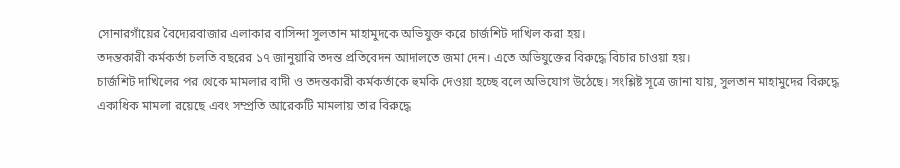সোনারগাঁয়ের বৈদ্যেরবাজার এলাকার বাসিন্দা সুলতান মাহামুদকে অভিযুক্ত করে চার্জশিট দাখিল করা হয়।
তদন্তকারী কর্মকর্তা চলতি বছরের ১৭ জানুয়ারি তদন্ত প্রতিবেদন আদালতে জমা দেন। এতে অভিযুক্তের বিরুদ্ধে বিচার চাওয়া হয়।
চার্জশিট দাখিলের পর থেকে মামলার বাদী ও তদন্তকারী কর্মকর্তাকে হুমকি দেওয়া হচ্ছে বলে অভিযোগ উঠেছে। সংশ্লিষ্ট সূত্রে জানা যায়, সুলতান মাহামুদের বিরুদ্ধে একাধিক মামলা রয়েছে এবং সম্প্রতি আরেকটি মামলায় তার বিরুদ্ধে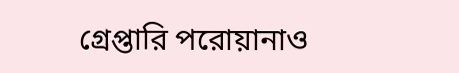গ্রেপ্তারি পরোয়ানাও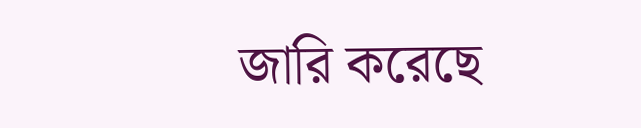জারি করেছে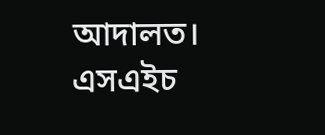আদালত।
এসএইচ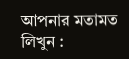আপনার মতামত লিখুন :